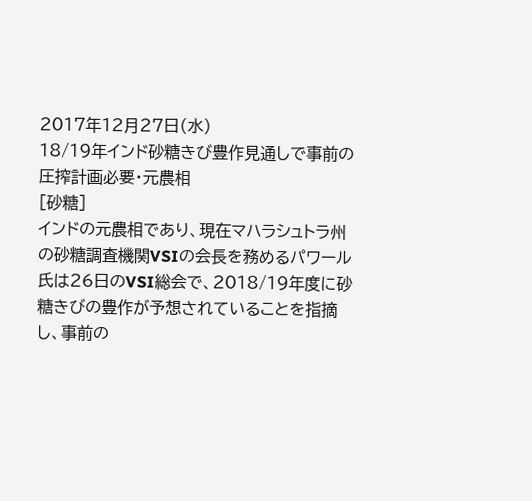2017年12月27日(水)
18/19年インド砂糖きび豊作見通しで事前の圧搾計画必要・元農相
[砂糖]
インドの元農相であり、現在マハラシュトラ州の砂糖調査機関VSIの会長を務めるパワール氏は26日のVSI総会で、2018/19年度に砂糖きびの豊作が予想されていることを指摘し、事前の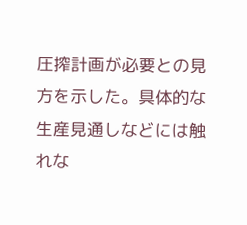圧搾計画が必要との見方を示した。具体的な生産見通しなどには触れな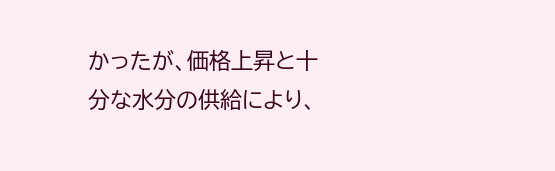かったが、価格上昇と十分な水分の供給により、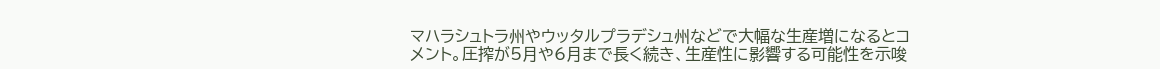マハラシュトラ州やウッタルプラデシュ州などで大幅な生産増になるとコメント。圧搾が5月や6月まで長く続き、生産性に影響する可能性を示唆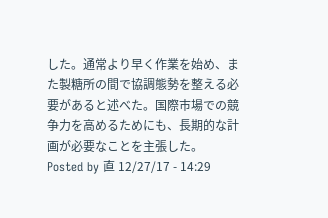した。通常より早く作業を始め、また製糖所の間で協調態勢を整える必要があると述べた。国際市場での競争力を高めるためにも、長期的な計画が必要なことを主張した。
Posted by 直 12/27/17 - 14:29